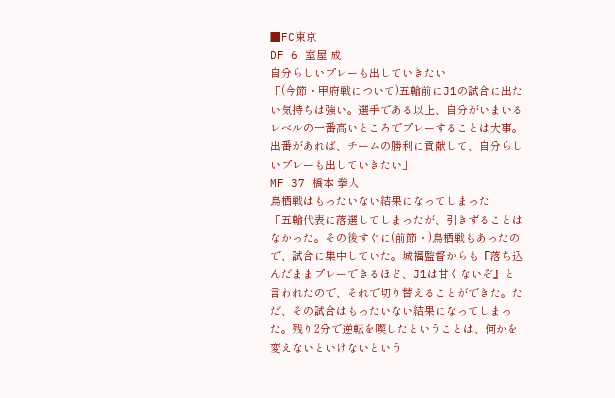■FC東京
DF 6 室屋 成
自分らしいプレーも出していきたい
「(今節・甲府戦について)五輪前にJ1の試合に出たい気持ちは強い。選手である以上、自分がいまいるレベルの一番高いところでプレーすることは大事。出番があれば、チームの勝利に貢献して、自分らしいプレーも出していきたい」
MF 37 橋本 拳人
鳥栖戦はもったいない結果になってしまった
「五輪代表に落選してしまったが、引きずることはなかった。その後すぐに(前節・)鳥栖戦もあったので、試合に集中していた。城福監督からも『落ち込んだままプレーできるほど、J1は甘くないぞ』と言われたので、それで切り替えることができた。ただ、その試合はもったいない結果になってしまった。残り2分で逆転を喫したということは、何かを変えないといけないという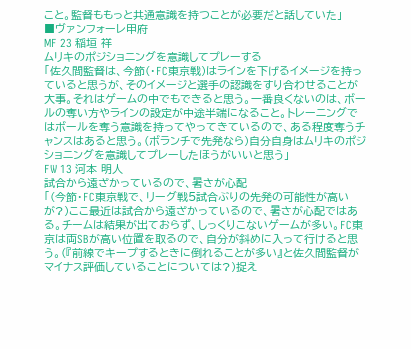こと。監督ももっと共通意識を持つことが必要だと話していた」
■ヴァンフォーレ甲府
MF 23 稲垣 祥
ムリキのポジショニングを意識してプレーする
「佐久間監督は、今節(・FC東京戦)はラインを下げるイメージを持っていると思うが、そのイメージと選手の認識をすり合わせることが大事。それはゲームの中でもできると思う。一番良くないのは、ボールの奪い方やラインの設定が中途半端になること。トレーニングではボールを奪う意識を持ってやってきているので、ある程度奪うチャンスはあると思う。(ボランチで先発なら)自分自身はムリキのポジショニングを意識してプレーしたほうがいいと思う」
FW 13 河本 明人
試合から遠ざかっているので、暑さが心配
「(今節・FC東京戦で、リーグ戦5試合ぶりの先発の可能性が高いが?)ここ最近は試合から遠ざかっているので、暑さが心配ではある。チームは結果が出ておらず、しっくりこないゲームが多い。FC東京は両SBが高い位置を取るので、自分が斜めに入って行けると思う。(『前線でキープするときに倒れることが多い』と佐久間監督がマイナス評価していることについては?)捉え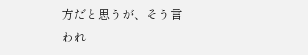方だと思うが、そう言われ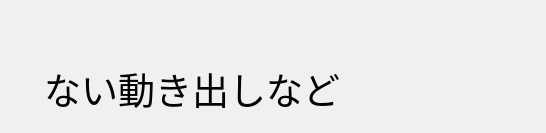ない動き出しなど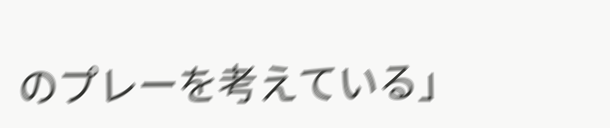のプレーを考えている」